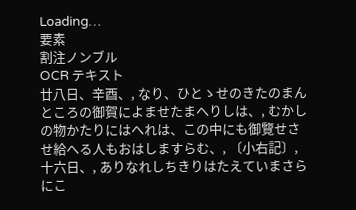Loading…
要素
割注ノンブル
OCR テキスト
廿八日、辛酉、, なり、ひとゝせのきたのまんところの御賀によませたまへりしは、, むかしの物かたりにはへれは、この中にも御覽せさせ給へる人もおはしますらむ、, 〔小右記〕, 十六日、, ありなれしちきりはたえていまさらにこ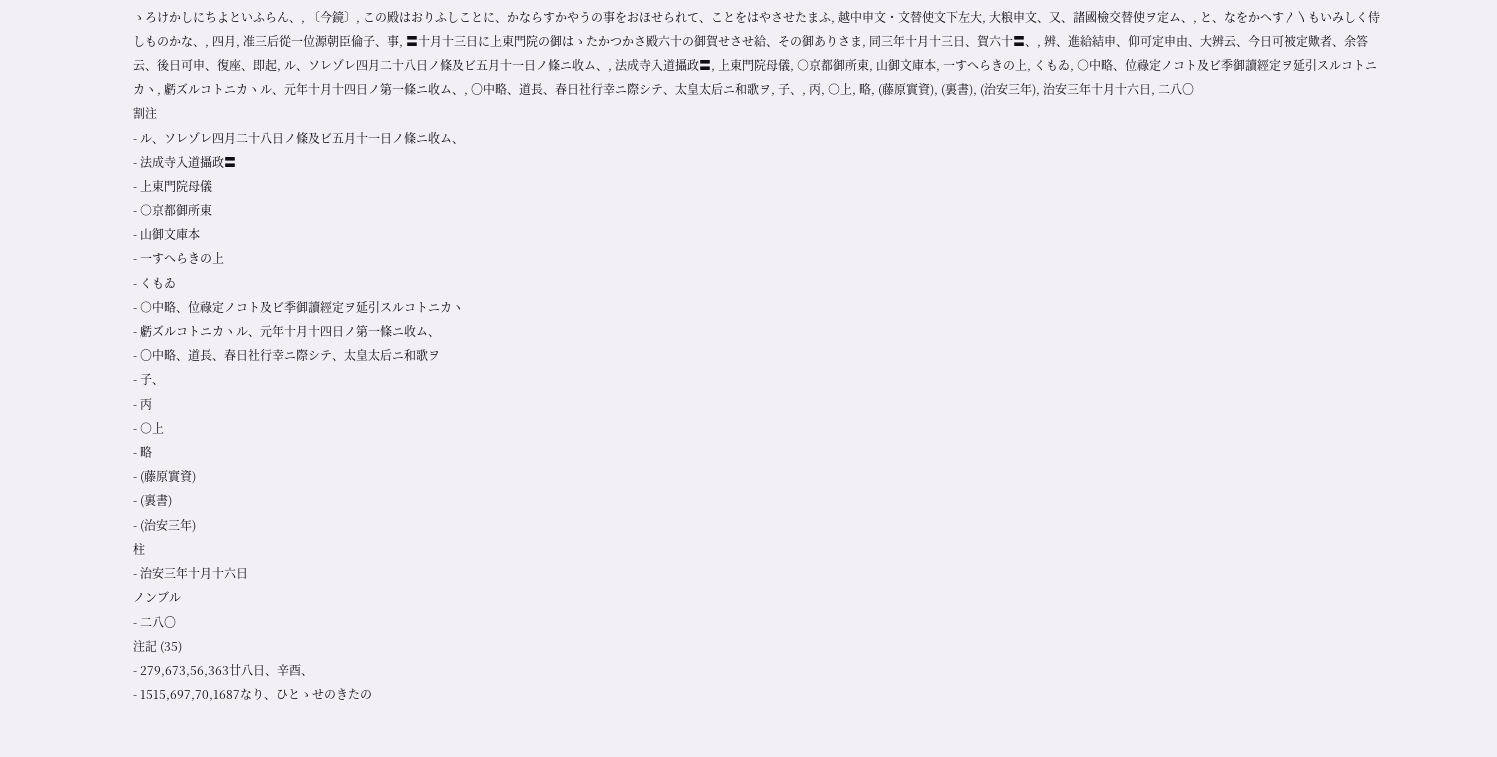ゝろけかしにちよといふらん、, 〔今鏡〕, この殿はおりふしことに、かならすかやうの事をおほせられて、ことをはやさせたまふ, 越中申文・文替使文下左大, 大粮申文、又、諸國檢交替使ヲ定ム、, と、なをかへす〳〵もいみしく侍しものかな、, 四月, 准三后從一位源朝臣倫子、事, 〓十月十三日に上東門院の御はゝたかつかさ殿六十の御賀せさせ給、その御ありさま, 同三年十月十三日、賀六十〓、, 辨、進給結申、仰可定申由、大辨云、今日可被定歟者、余答云、後日可申、復座、即起, ル、ソレゾレ四月二十八日ノ條及ビ五月十一日ノ條ニ收ム、, 法成寺入道攝政〓, 上東門院母儀, ○京都御所東, 山御文庫本, 一すへらきの上, くもゐ, ○中略、位祿定ノコト及ビ季御讀經定ヲ延引スルコトニカヽ, 虧ズルコトニカヽル、元年十月十四日ノ第一條ニ收ム、, 〇中略、道長、春日社行幸ニ際シテ、太皇太后ニ和歌ヲ, 子、, 丙, ○上, 略, (藤原實資), (裏書), (治安三年), 治安三年十月十六日, 二八〇
割注
- ル、ソレゾレ四月二十八日ノ條及ビ五月十一日ノ條ニ收ム、
- 法成寺入道攝政〓
- 上東門院母儀
- ○京都御所東
- 山御文庫本
- 一すへらきの上
- くもゐ
- ○中略、位祿定ノコト及ビ季御讀經定ヲ延引スルコトニカヽ
- 虧ズルコトニカヽル、元年十月十四日ノ第一條ニ收ム、
- 〇中略、道長、春日社行幸ニ際シテ、太皇太后ニ和歌ヲ
- 子、
- 丙
- ○上
- 略
- (藤原實資)
- (裏書)
- (治安三年)
柱
- 治安三年十月十六日
ノンブル
- 二八〇
注記 (35)
- 279,673,56,363廿八日、辛酉、
- 1515,697,70,1687なり、ひとゝせのきたの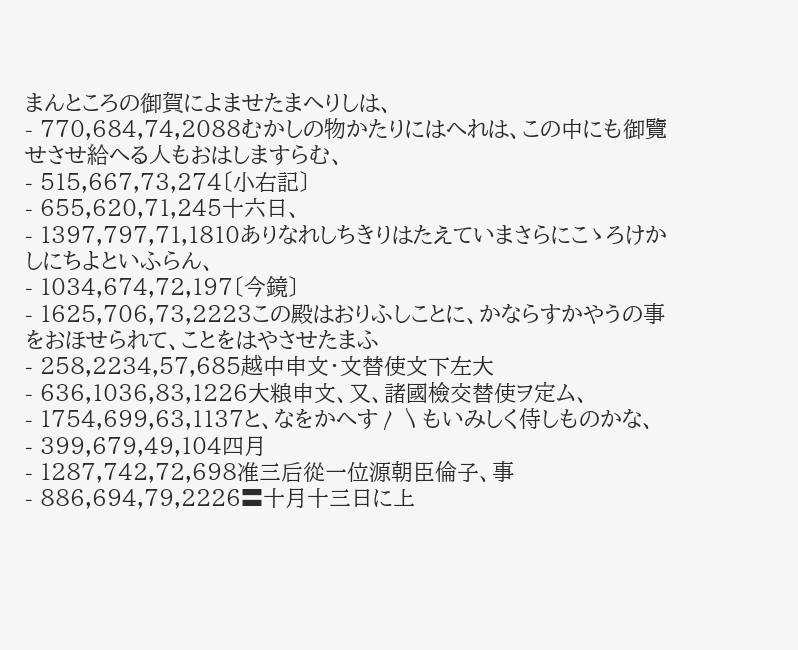まんところの御賀によませたまへりしは、
- 770,684,74,2088むかしの物かたりにはへれは、この中にも御覽せさせ給へる人もおはしますらむ、
- 515,667,73,274〔小右記〕
- 655,620,71,245十六日、
- 1397,797,71,1810ありなれしちきりはたえていまさらにこゝろけかしにちよといふらん、
- 1034,674,72,197〔今鏡〕
- 1625,706,73,2223この殿はおりふしことに、かならすかやうの事をおほせられて、ことをはやさせたまふ
- 258,2234,57,685越中申文・文替使文下左大
- 636,1036,83,1226大粮申文、又、諸國檢交替使ヲ定ム、
- 1754,699,63,1137と、なをかへす〳〵もいみしく侍しものかな、
- 399,679,49,104四月
- 1287,742,72,698准三后從一位源朝臣倫子、事
- 886,694,79,2226〓十月十三日に上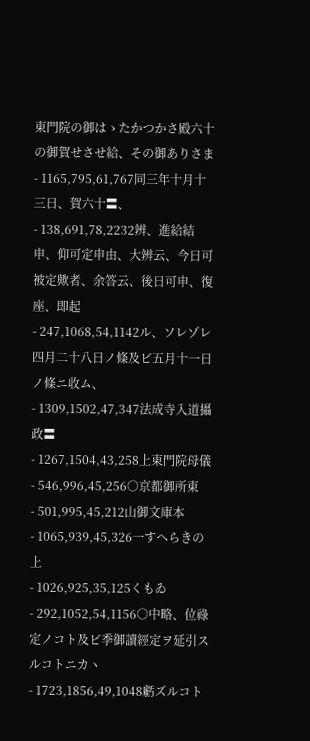東門院の御はゝたかつかさ殿六十の御賀せさせ給、その御ありさま
- 1165,795,61,767同三年十月十三日、賀六十〓、
- 138,691,78,2232辨、進給結申、仰可定申由、大辨云、今日可被定歟者、余答云、後日可申、復座、即起
- 247,1068,54,1142ル、ソレゾレ四月二十八日ノ條及ビ五月十一日ノ條ニ收ム、
- 1309,1502,47,347法成寺入道攝政〓
- 1267,1504,43,258上東門院母儀
- 546,996,45,256○京都御所東
- 501,995,45,212山御文庫本
- 1065,939,45,326一すへらきの上
- 1026,925,35,125くもゐ
- 292,1052,54,1156○中略、位祿定ノコト及ビ季御讀經定ヲ延引スルコトニカヽ
- 1723,1856,49,1048虧ズルコト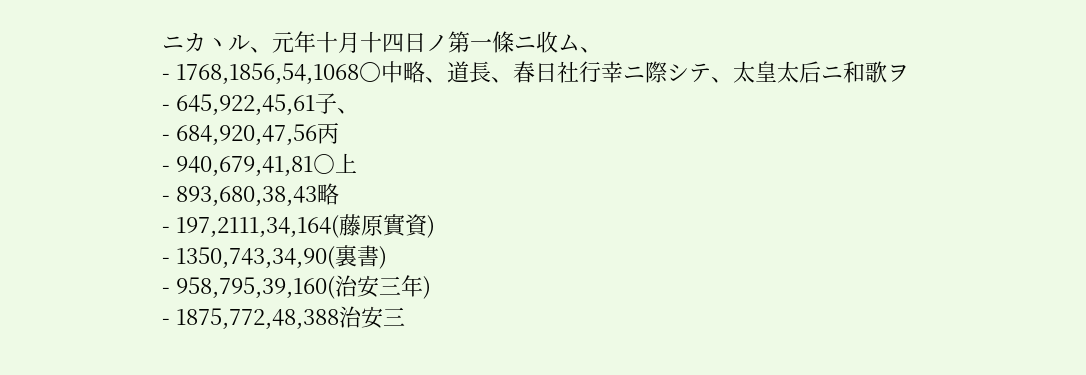ニカヽル、元年十月十四日ノ第一條ニ收ム、
- 1768,1856,54,1068〇中略、道長、春日社行幸ニ際シテ、太皇太后ニ和歌ヲ
- 645,922,45,61子、
- 684,920,47,56丙
- 940,679,41,81○上
- 893,680,38,43略
- 197,2111,34,164(藤原實資)
- 1350,743,34,90(裏書)
- 958,795,39,160(治安三年)
- 1875,772,48,388治安三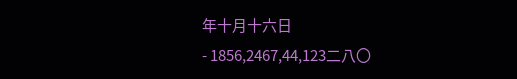年十月十六日
- 1856,2467,44,123二八〇